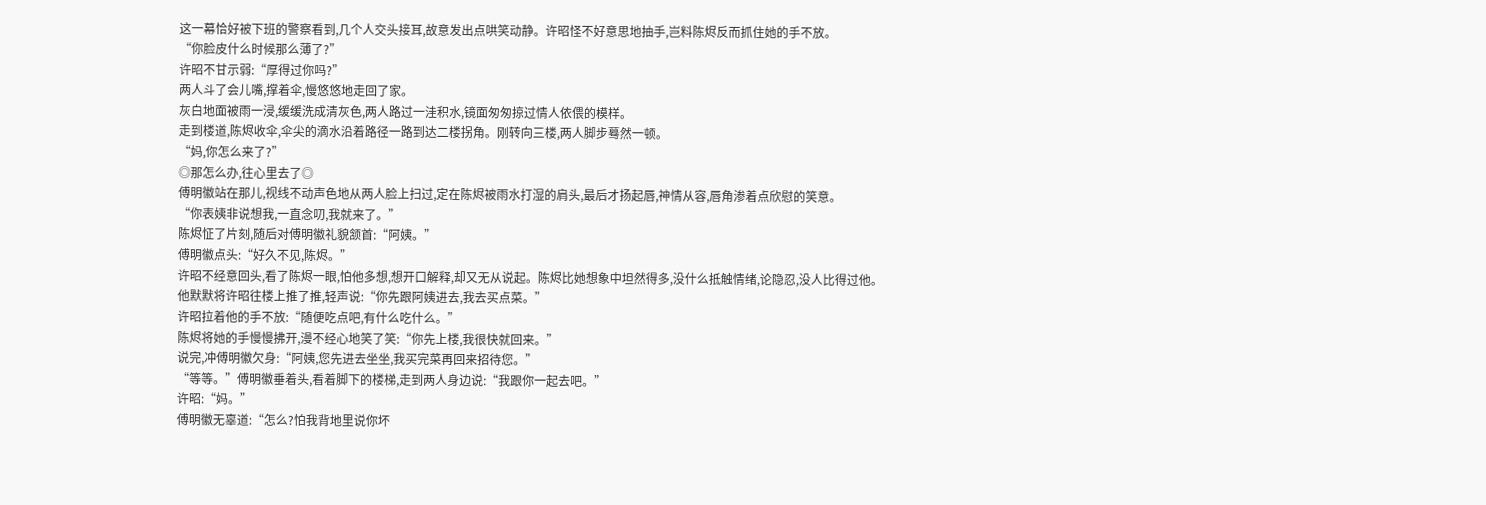这一幕恰好被下班的警察看到,几个人交头接耳,故意发出点哄笑动静。许昭怪不好意思地抽手,岂料陈烬反而抓住她的手不放。
“你脸皮什么时候那么薄了?”
许昭不甘示弱:“厚得过你吗?”
两人斗了会儿嘴,撑着伞,慢悠悠地走回了家。
灰白地面被雨一浸,缓缓洗成清灰色,两人路过一洼积水,镜面匆匆掠过情人依偎的模样。
走到楼道,陈烬收伞,伞尖的滴水沿着路径一路到达二楼拐角。刚转向三楼,两人脚步蓦然一顿。
“妈,你怎么来了?”
◎那怎么办,往心里去了◎
傅明徽站在那儿,视线不动声色地从两人脸上扫过,定在陈烬被雨水打湿的肩头,最后才扬起唇,神情从容,唇角渗着点欣慰的笑意。
“你表姨非说想我,一直念叨,我就来了。”
陈烬怔了片刻,随后对傅明徽礼貌颔首:“阿姨。”
傅明徽点头:“好久不见,陈烬。”
许昭不经意回头,看了陈烬一眼,怕他多想,想开口解释,却又无从说起。陈烬比她想象中坦然得多,没什么抵触情绪,论隐忍,没人比得过他。
他默默将许昭往楼上推了推,轻声说:“你先跟阿姨进去,我去买点菜。”
许昭拉着他的手不放:“随便吃点吧,有什么吃什么。”
陈烬将她的手慢慢拂开,漫不经心地笑了笑:“你先上楼,我很快就回来。”
说完,冲傅明徽欠身:“阿姨,您先进去坐坐,我买完菜再回来招待您。”
“等等。”傅明徽垂着头,看着脚下的楼梯,走到两人身边说:“我跟你一起去吧。”
许昭:“妈。”
傅明徽无辜道:“怎么?怕我背地里说你坏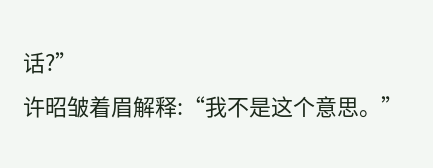话?”
许昭皱着眉解释:“我不是这个意思。”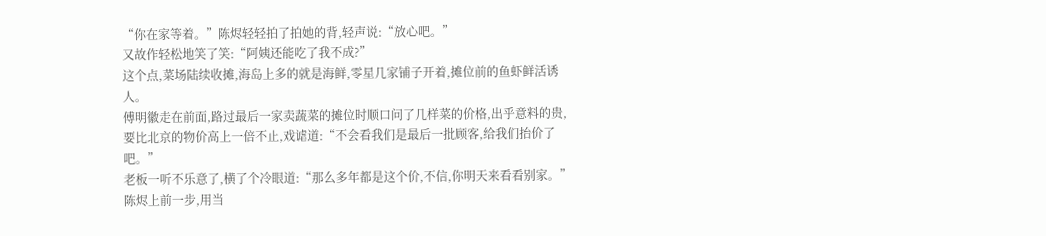“你在家等着。”陈烬轻轻拍了拍她的背,轻声说:“放心吧。”
又故作轻松地笑了笑:“阿姨还能吃了我不成?”
这个点,菜场陆续收摊,海岛上多的就是海鲜,零星几家铺子开着,摊位前的鱼虾鲜活诱人。
傅明徽走在前面,路过最后一家卖蔬菜的摊位时顺口问了几样菜的价格,出乎意料的贵,要比北京的物价高上一倍不止,戏谑道:“不会看我们是最后一批顾客,给我们抬价了吧。”
老板一听不乐意了,横了个冷眼道:“那么多年都是这个价,不信,你明天来看看别家。”
陈烬上前一步,用当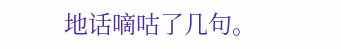地话嘀咕了几句。